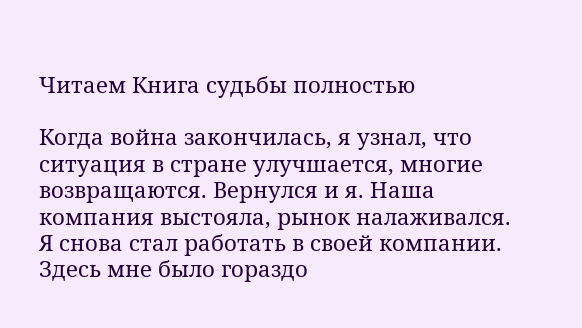Читаем Книга судьбы полностью

Когда война закончилась, я узнал, что ситуация в стране улучшается, многие возвращаются. Вернулся и я. Наша компания выстояла, рынок налаживался. Я снова стал работать в своей компании. Здесь мне было гораздо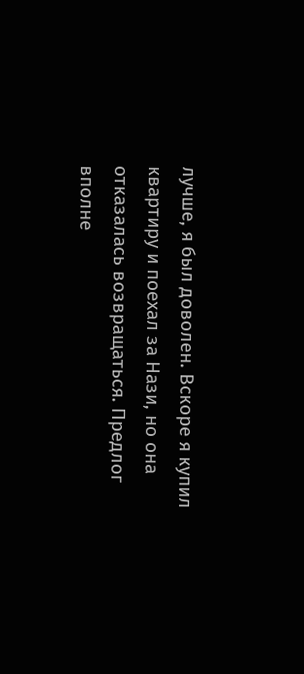лучше, я был доволен. Вскоре я купил квартиру и поехал за Нази, но она отказалась возвращаться. Предлог вполне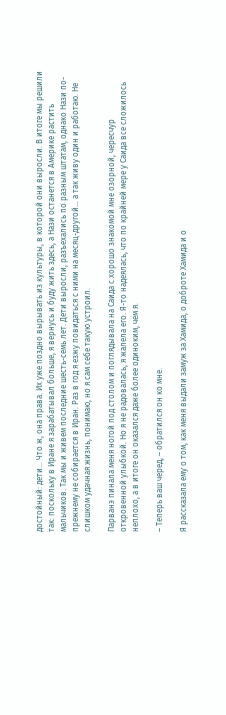достойный: дети… Что ж, она права. Их уже поздно вырывать из культуры, в которой они выросли. В итоге мы решили так: поскольку в Иране я зарабатывал больше, я вернусь и буду жить здесь, а Нази останется в Америке растить мальчиков. Так мы и живем последние шесть-семь лет. Дети выросли, разъехались по разным штатам, однако Нази по-прежнему не собирается в Иран. Раз в год я езжу повидаться с ними на месяц-другой… а так живу один и работаю. Не слишком удачная жизнь, понимаю, но я сам себе такую устроил.

Парванэ пинала меня ногой под столом и поглядывала на Саида с хорошо знакомой мне озорной, чересчур откровенной улыбкой. Но я не радовалась, я жалела его. Я-то надеялась, что по крайней мере у Саида все сложилось неплохо, а в итоге он оказался даже более одиноким, чем я.

– Теперь ваш черед, – обратился он ко мне.

Я рассказала ему о том, как меня выдали замуж за Хамида, о доброте Хамида и о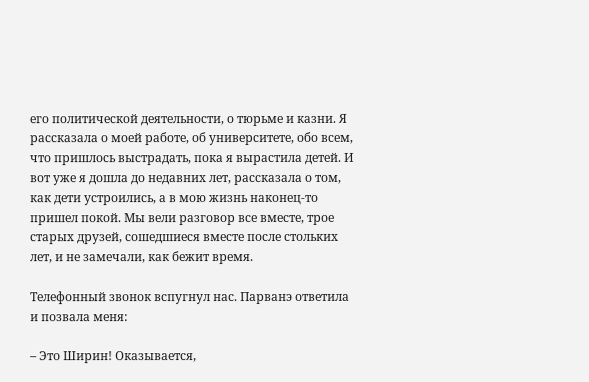его политической деятельности, о тюрьме и казни. Я рассказала о моей работе, об университете, обо всем, что пришлось выстрадать, пока я вырастила детей. И вот уже я дошла до недавних лет, рассказала о том, как дети устроились, а в мою жизнь наконец-то пришел покой. Мы вели разговор все вместе, трое старых друзей, сошедшиеся вместе после стольких лет, и не замечали, как бежит время.

Телефонный звонок вспугнул нас. Парванэ ответила и позвала меня:

– Это Ширин! Оказывается,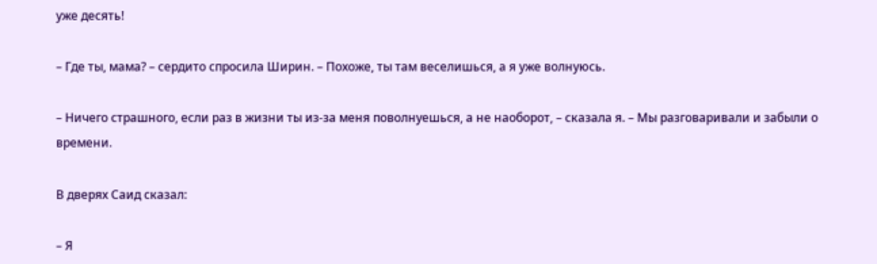уже десять!

– Где ты, мама? – сердито спросила Ширин. – Похоже, ты там веселишься, а я уже волнуюсь.

– Ничего страшного, если раз в жизни ты из-за меня поволнуешься, а не наоборот, – сказала я. – Мы разговаривали и забыли о времени.

В дверях Саид сказал:

– Я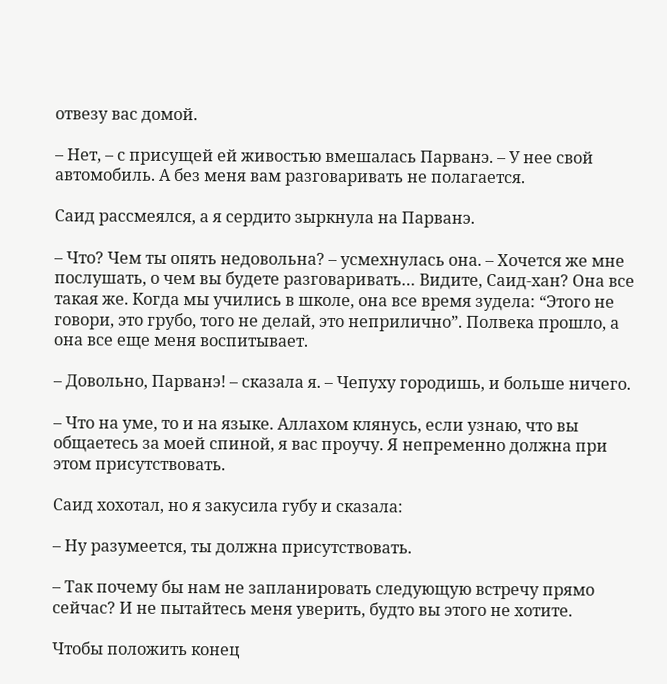отвезу вас домой.

– Нет, – с присущей ей живостью вмешалась Парванэ. – У нее свой автомобиль. А без меня вам разговаривать не полагается.

Саид рассмеялся, а я сердито зыркнула на Парванэ.

– Что? Чем ты опять недовольна? – усмехнулась она. – Хочется же мне послушать, о чем вы будете разговаривать… Видите, Саид-хан? Она все такая же. Когда мы учились в школе, она все время зудела: “Этого не говори, это грубо, того не делай, это неприлично”. Полвека прошло, а она все еще меня воспитывает.

– Довольно, Парванэ! – сказала я. – Чепуху городишь, и больше ничего.

– Что на уме, то и на языке. Аллахом клянусь, если узнаю, что вы общаетесь за моей спиной, я вас проучу. Я непременно должна при этом присутствовать.

Саид хохотал, но я закусила губу и сказала:

– Ну разумеется, ты должна присутствовать.

– Так почему бы нам не запланировать следующую встречу прямо сейчас? И не пытайтесь меня уверить, будто вы этого не хотите.

Чтобы положить конец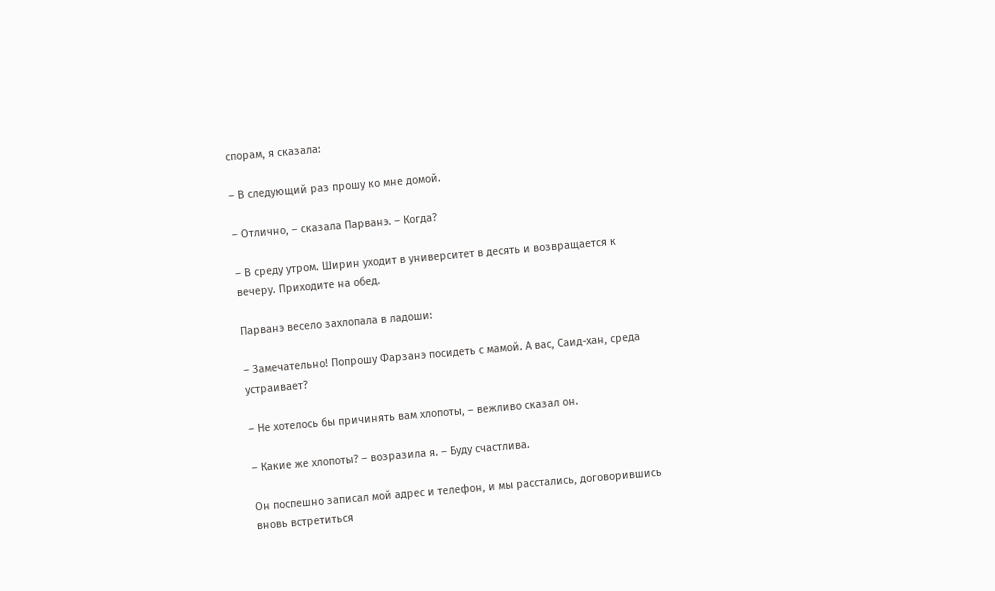спорам, я сказала:

– В следующий раз прошу ко мне домой.

– Отлично, – сказала Парванэ. – Когда?

– В среду утром. Ширин уходит в университет в десять и возвращается к вечеру. Приходите на обед.

Парванэ весело захлопала в ладоши:

– Замечательно! Попрошу Фарзанэ посидеть с мамой. А вас, Саид-хан, среда устраивает?

– Не хотелось бы причинять вам хлопоты, – вежливо сказал он.

– Какие же хлопоты? – возразила я. – Буду счастлива.

Он поспешно записал мой адрес и телефон, и мы расстались, договорившись вновь встретиться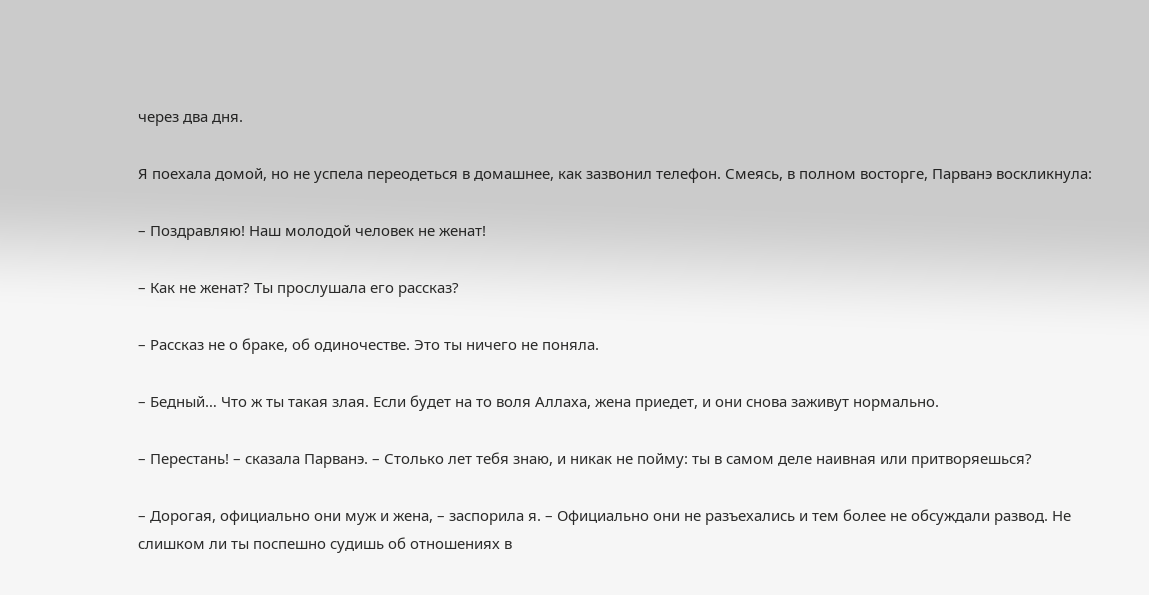через два дня.

Я поехала домой, но не успела переодеться в домашнее, как зазвонил телефон. Смеясь, в полном восторге, Парванэ воскликнула:

– Поздравляю! Наш молодой человек не женат!

– Как не женат? Ты прослушала его рассказ?

– Рассказ не о браке, об одиночестве. Это ты ничего не поняла.

– Бедный… Что ж ты такая злая. Если будет на то воля Аллаха, жена приедет, и они снова заживут нормально.

– Перестань! – сказала Парванэ. – Столько лет тебя знаю, и никак не пойму: ты в самом деле наивная или притворяешься?

– Дорогая, официально они муж и жена, – заспорила я. – Официально они не разъехались и тем более не обсуждали развод. Не слишком ли ты поспешно судишь об отношениях в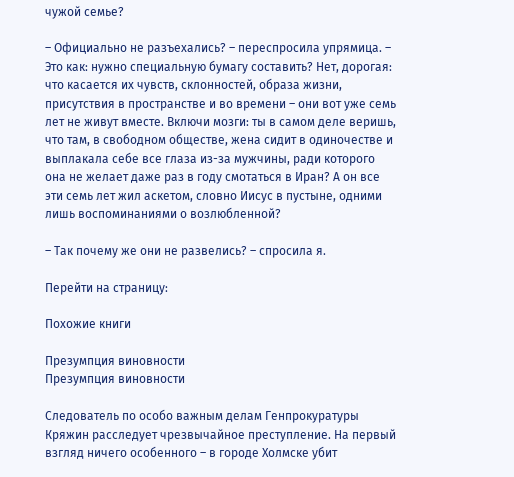чужой семье?

– Официально не разъехались? – переспросила упрямица. – Это как: нужно специальную бумагу составить? Нет, дорогая: что касается их чувств, склонностей, образа жизни, присутствия в пространстве и во времени – они вот уже семь лет не живут вместе. Включи мозги: ты в самом деле веришь, что там, в свободном обществе, жена сидит в одиночестве и выплакала себе все глаза из-за мужчины, ради которого она не желает даже раз в году смотаться в Иран? А он все эти семь лет жил аскетом, словно Иисус в пустыне, одними лишь воспоминаниями о возлюбленной?

– Так почему же они не развелись? – спросила я.

Перейти на страницу:

Похожие книги

Презумпция виновности
Презумпция виновности

Следователь по особо важным делам Генпрокуратуры Кряжин расследует чрезвычайное преступление. На первый взгляд ничего особенного – в городе Холмске убит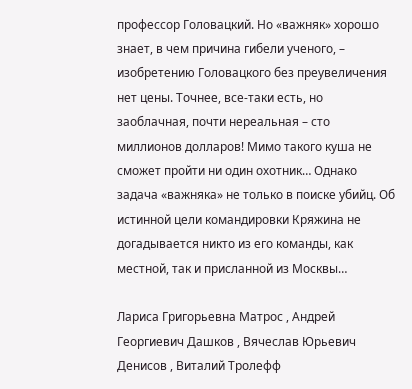профессор Головацкий. Но «важняк» хорошо знает, в чем причина гибели ученого, – изобретению Головацкого без преувеличения нет цены. Точнее, все-таки есть, но заоблачная, почти нереальная – сто миллионов долларов! Мимо такого куша не сможет пройти ни один охотник… Однако задача «важняка» не только в поиске убийц. Об истинной цели командировки Кряжина не догадывается никто из его команды, как местной, так и присланной из Москвы…

Лариса Григорьевна Матрос , Андрей Георгиевич Дашков , Вячеслав Юрьевич Денисов , Виталий Тролефф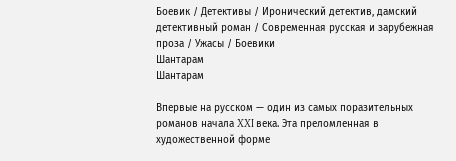Боевик / Детективы / Иронический детектив, дамский детективный роман / Современная русская и зарубежная проза / Ужасы / Боевики
Шантарам
Шантарам

Впервые на русском — один из самых поразительных романов начала XXI века. Эта преломленная в художественной форме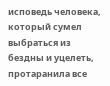исповедь человека, который сумел выбраться из бездны и уцелеть, протаранила все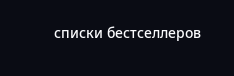списки бестселлеров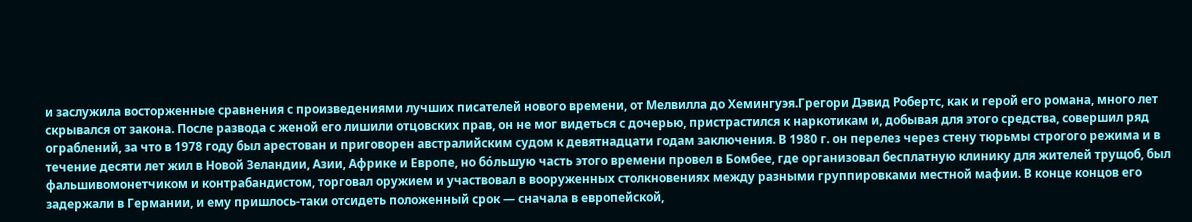и заслужила восторженные сравнения с произведениями лучших писателей нового времени, от Мелвилла до Хемингуэя.Грегори Дэвид Робертс, как и герой его романа, много лет скрывался от закона. После развода с женой его лишили отцовских прав, он не мог видеться с дочерью, пристрастился к наркотикам и, добывая для этого средства, совершил ряд ограблений, за что в 1978 году был арестован и приговорен австралийским судом к девятнадцати годам заключения. В 1980 г. он перелез через стену тюрьмы строгого режима и в течение десяти лет жил в Новой Зеландии, Азии, Африке и Европе, но бόльшую часть этого времени провел в Бомбее, где организовал бесплатную клинику для жителей трущоб, был фальшивомонетчиком и контрабандистом, торговал оружием и участвовал в вооруженных столкновениях между разными группировками местной мафии. В конце концов его задержали в Германии, и ему пришлось-таки отсидеть положенный срок — сначала в европейской,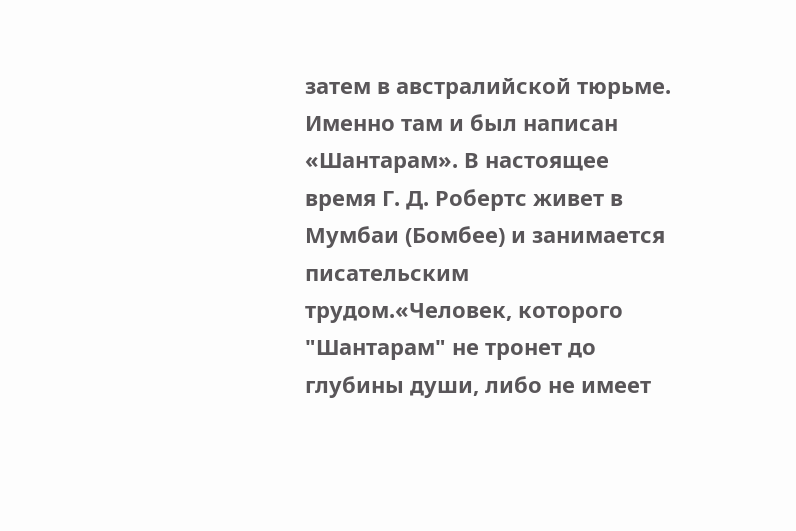затем в австралийской тюрьме. Именно там и был написан «Шантарам». В настоящее время Г. Д. Робертс живет в Мумбаи (Бомбее) и занимается писательским трудом.«Человек, которого "Шантарам" не тронет до глубины души, либо не имеет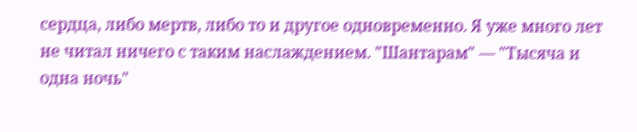сердца, либо мертв, либо то и другое одновременно. Я уже много лет не читал ничего с таким наслаждением. "Шантарам" — "Тысяча и одна ночь"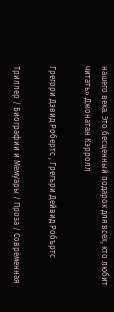нашего века. Это бесценный подарок для всех, кто любит читать».Джонатан Кэрролл

Грегори Дэвид Робертс , Грегъри Дейвид Робъртс

Триллер / Биографии и Мемуары / Проза / Современная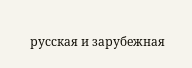русская и зарубежная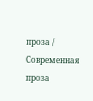проза / Современная проза